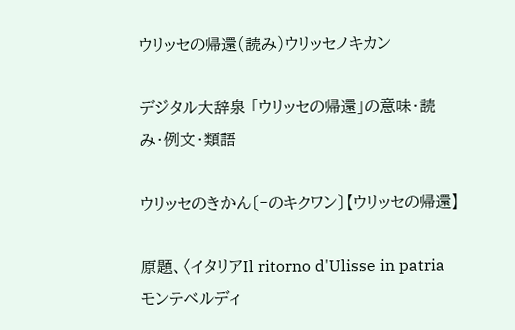ウリッセの帰還(読み)ウリッセノキカン

デジタル大辞泉 「ウリッセの帰還」の意味・読み・例文・類語

ウリッセのきかん〔‐のキクワン〕【ウリッセの帰還】

原題、〈イタリアIl ritorno d'Ulisse in patriaモンテベルディ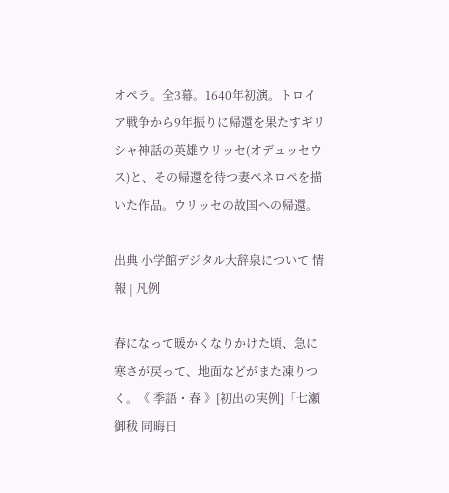オペラ。全3幕。1640年初演。トロイア戦争から9年振りに帰還を果たすギリシャ神話の英雄ウリッセ(オデュッセウス)と、その帰還を待つ妻ペネロペを描いた作品。ウリッセの故国への帰還。

出典 小学館デジタル大辞泉について 情報 | 凡例

春になって暖かくなりかけた頃、急に寒さが戻って、地面などがまた凍りつく。《 季語・春 》[初出の実例]「七瀬御秡 同晦日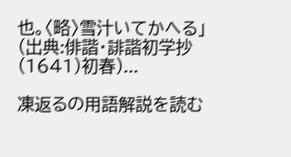也。〈略〉雪汁いてかへる」(出典:俳諧・誹諧初学抄(1641)初春)...

凍返るの用語解説を読む